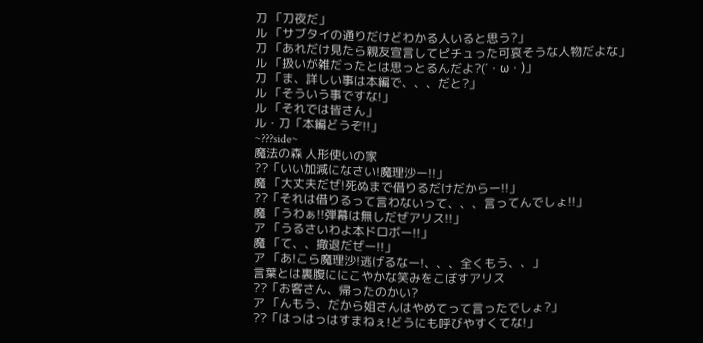刀 「刀夜だ」
ル 「サブタイの通りだけどわかる人いると思う?」
刀 「あれだけ見たら親友宣言してピチュった可哀そうな人物だよな」
ル 「扱いが雑だったとは思っとるんだよ?(´・ω・)」
刀 「ま、詳しい事は本編で、、、だと?」
ル 「そういう事ですな!」
ル 「それでは皆さん」
ル・刀「本編どうぞ!!」
~???side~
魔法の森 人形使いの家
??「いい加減になさい!魔理沙ー!!」
魔 「大丈夫だぜ!死ぬまで借りるだけだからー!!」
??「それは借りるって言わないって、、、言ってんでしょ!!」
魔 「うわぁ!!弾幕は無しだぜアリス!!」
ア 「うるさいわよ本ドロボー!!」
魔 「て、、撤退だぜー!!」
ア 「あ!こら魔理沙!逃げるなー!、、、全くもう、、」
言葉とは裏腹ににこやかな笑みをこぼすアリス
??「お客さん、帰ったのかい?
ア 「んもう、だから姐さんはやめてって言ったでしょ?」
??「はっはっはすまねぇ!どうにも呼びやすくてな!」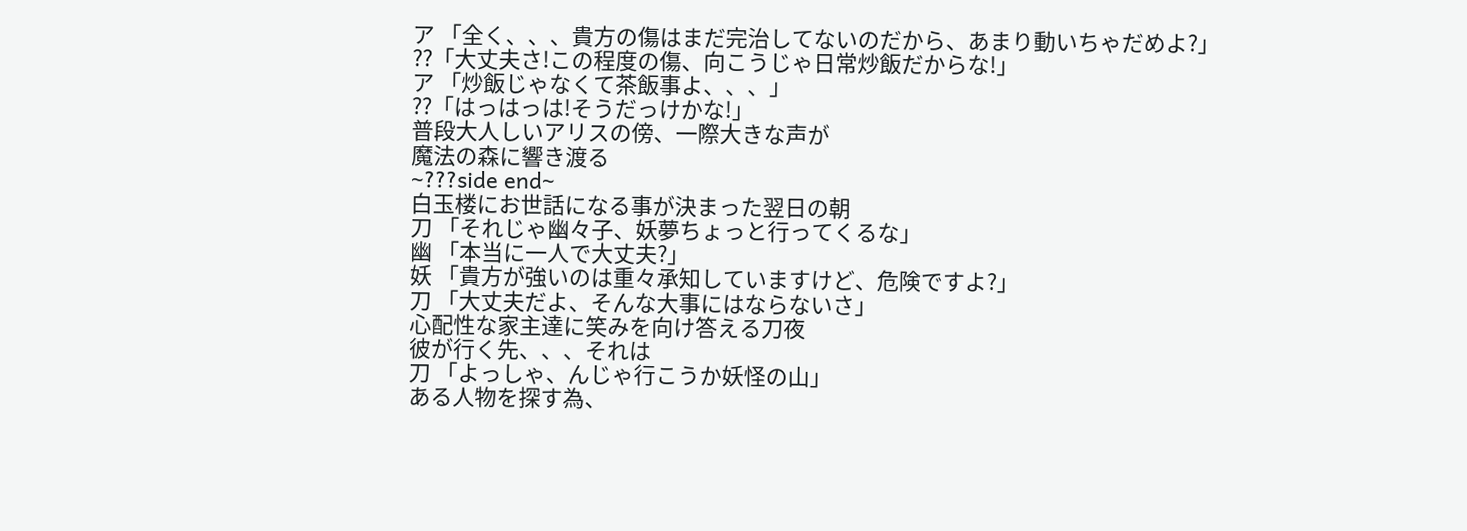ア 「全く、、、貴方の傷はまだ完治してないのだから、あまり動いちゃだめよ?」
??「大丈夫さ!この程度の傷、向こうじゃ日常炒飯だからな!」
ア 「炒飯じゃなくて茶飯事よ、、、」
??「はっはっは!そうだっけかな!」
普段大人しいアリスの傍、一際大きな声が
魔法の森に響き渡る
~???side end~
白玉楼にお世話になる事が決まった翌日の朝
刀 「それじゃ幽々子、妖夢ちょっと行ってくるな」
幽 「本当に一人で大丈夫?」
妖 「貴方が強いのは重々承知していますけど、危険ですよ?」
刀 「大丈夫だよ、そんな大事にはならないさ」
心配性な家主達に笑みを向け答える刀夜
彼が行く先、、、それは
刀 「よっしゃ、んじゃ行こうか妖怪の山」
ある人物を探す為、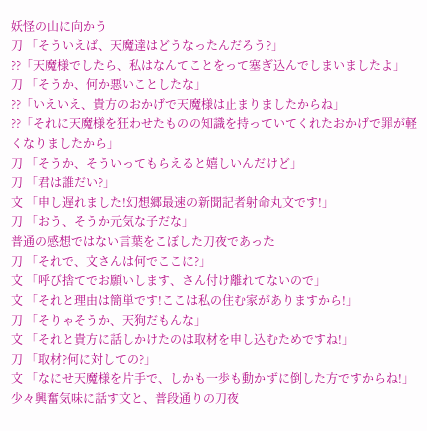妖怪の山に向かう
刀 「そういえば、天魔達はどうなったんだろう?」
??「天魔様でしたら、私はなんてことをって塞ぎ込んでしまいましたよ」
刀 「そうか、何か悪いことしたな」
??「いえいえ、貴方のおかげで天魔様は止まりましたからね」
??「それに天魔様を狂わせたものの知識を持っていてくれたおかげで罪が軽くなりましたから」
刀 「そうか、そういってもらえると嬉しいんだけど」
刀 「君は誰だい?」
文 「申し遅れました!幻想郷最速の新聞記者射命丸文です!」
刀 「おう、そうか元気な子だな」
普通の感想ではない言葉をこぼした刀夜であった
刀 「それで、文さんは何でここに?」
文 「呼び捨てでお願いします、さん付け離れてないので」
文 「それと理由は簡単です!ここは私の住む家がありますから!」
刀 「そりゃそうか、天狗だもんな」
文 「それと貴方に話しかけたのは取材を申し込むためですね!」
刀 「取材?何に対しての?」
文 「なにせ天魔様を片手で、しかも一歩も動かずに倒した方ですからね!」
少々興奮気味に話す文と、普段通りの刀夜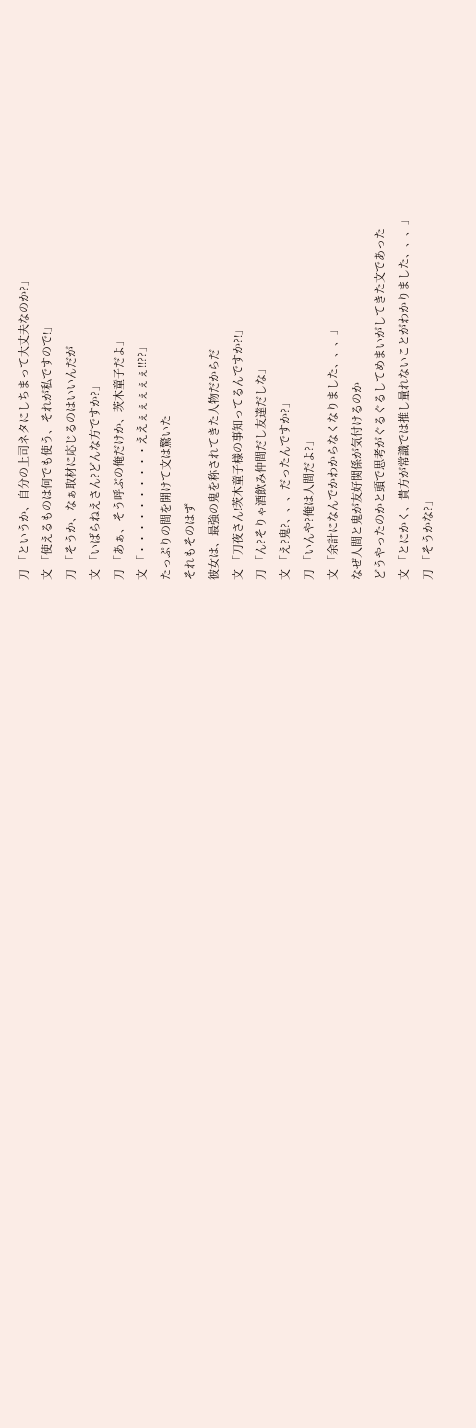刀 「というか、自分の上司ネタにしちまって大丈夫なのか?」
文 「使えるものは何でも使う、それが私ですので!」
刀 「そうか、なぁ取材に応じるのはいいんだが
文 「いばらねえさん?どんな方ですか?」
刀 「あぁ、そう呼ぶの俺だけか、茨木童子だよ」
文 「・・・・・・・・・・ええぇぇぇぇぇ!!??」
たっぷりの間を開けて文は驚いた
それもそのはず
彼女は、最強の鬼を称されてきた人物だからだ
文 「刀夜さん!茨木童子様の事知ってるんですか?!」
刀 「ん?そりゃ酒飲み仲間だし友達だしな」
文 「え?鬼?、、、だったんですか?」
刀 「いんや?俺は人間だよ?」
文 「余計になんでかわからなくなりました、、、」
なぜ人間と鬼が友好関係が気付けるのか
どうやったのかと頭で思考がぐるぐるしてめまいがしてきた文であった
文 「とにかく、貴方が常識では推し量れないことがわかりました、、、」
刀 「そうかな?」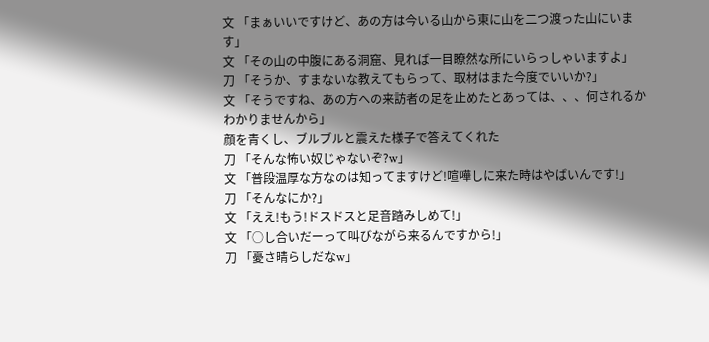文 「まぁいいですけど、あの方は今いる山から東に山を二つ渡った山にいます」
文 「その山の中腹にある洞窟、見れば一目瞭然な所にいらっしゃいますよ」
刀 「そうか、すまないな教えてもらって、取材はまた今度でいいか?」
文 「そうですね、あの方への来訪者の足を止めたとあっては、、、何されるかわかりませんから」
顔を青くし、ブルブルと震えた様子で答えてくれた
刀 「そんな怖い奴じゃないぞ?w」
文 「普段温厚な方なのは知ってますけど!喧嘩しに来た時はやばいんです!」
刀 「そんなにか?」
文 「ええ!もう!ドスドスと足音踏みしめて!」
文 「○し合いだーって叫びながら来るんですから!」
刀 「憂さ晴らしだなw」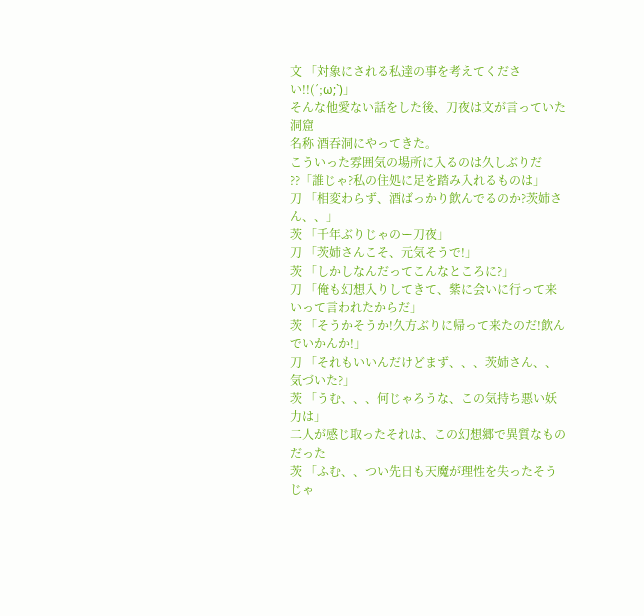文 「対象にされる私達の事を考えてください!!(´;ω;`)」
そんな他愛ない話をした後、刀夜は文が言っていた洞窟
名称 酒吞洞にやってきた。
こういった雰囲気の場所に入るのは久しぶりだ
??「誰じゃ?私の住処に足を踏み入れるものは」
刀 「相変わらず、酒ばっかり飲んでるのか?茨姉さん、、」
茨 「千年ぶりじゃのー刀夜」
刀 「茨姉さんこそ、元気そうで!」
茨 「しかしなんだってこんなところに?」
刀 「俺も幻想入りしてきて、紫に会いに行って来いって言われたからだ」
茨 「そうかそうか!久方ぶりに帰って来たのだ!飲んでいかんか!」
刀 「それもいいんだけどまず、、、茨姉さん、、気づいた?」
茨 「うむ、、、何じゃろうな、この気持ち悪い妖力は」
二人が感じ取ったそれは、この幻想郷で異質なものだった
茨 「ふむ、、つい先日も天魔が理性を失ったそうじゃ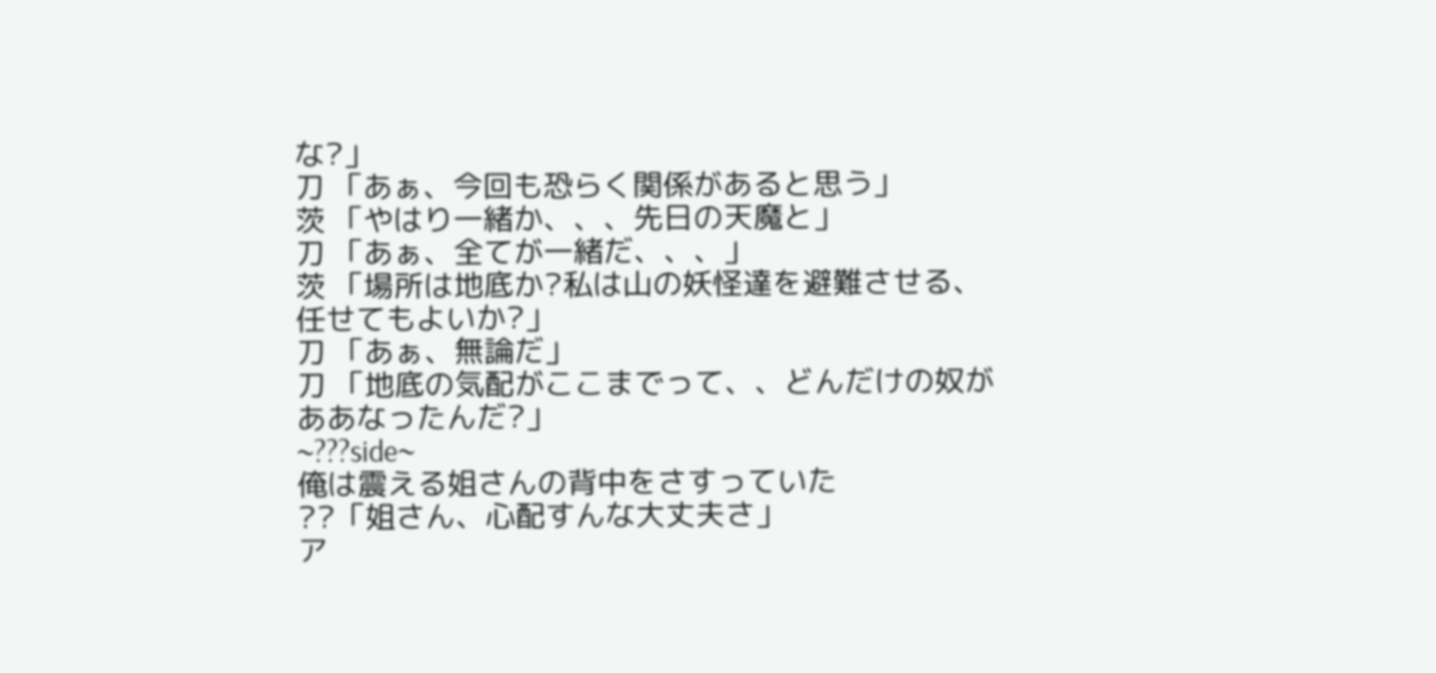な?」
刀 「あぁ、今回も恐らく関係があると思う」
茨 「やはり一緒か、、、先日の天魔と」
刀 「あぁ、全てが一緒だ、、、」
茨 「場所は地底か?私は山の妖怪達を避難させる、任せてもよいか?」
刀 「あぁ、無論だ」
刀 「地底の気配がここまでって、、どんだけの奴がああなったんだ?」
~???side~
俺は震える姐さんの背中をさすっていた
??「姐さん、心配すんな大丈夫さ」
ア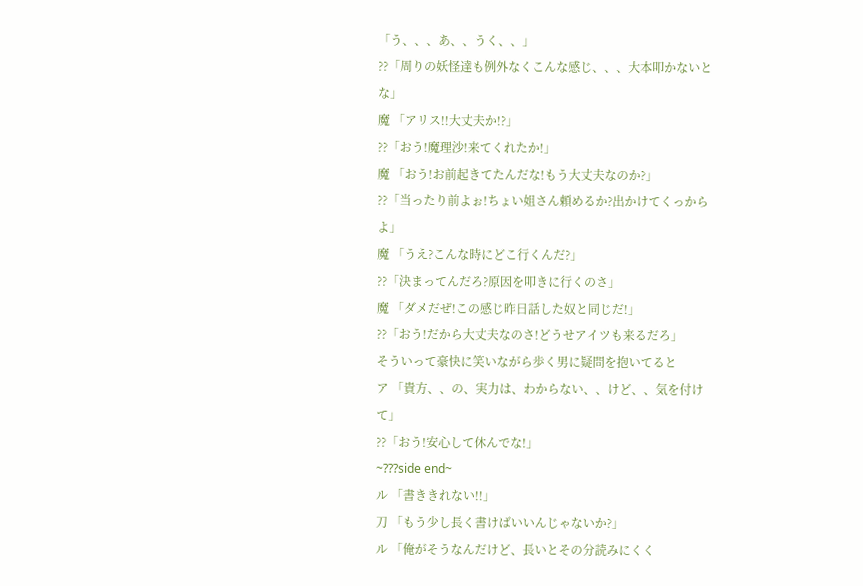「う、、、あ、、うく、、」
??「周りの妖怪達も例外なくこんな感じ、、、大本叩かないとな」
魔 「アリス!!大丈夫か!?」
??「おう!魔理沙!来てくれたか!」
魔 「おう!お前起きてたんだな!もう大丈夫なのか?」
??「当ったり前よぉ!ちょい姐さん頼めるか?出かけてくっからよ」
魔 「うえ?こんな時にどこ行くんだ?」
??「決まってんだろ?原因を叩きに行くのさ」
魔 「ダメだぜ!この感じ昨日話した奴と同じだ!」
??「おう!だから大丈夫なのさ!どうせアイツも来るだろ」
そういって豪快に笑いながら歩く男に疑問を抱いてると
ア 「貴方、、の、実力は、わからない、、けど、、気を付けて」
??「おう!安心して休んでな!」
~???side end~
ル 「書ききれない!!」
刀 「もう少し長く書けばいいんじゃないか?」
ル 「俺がそうなんだけど、長いとその分読みにくく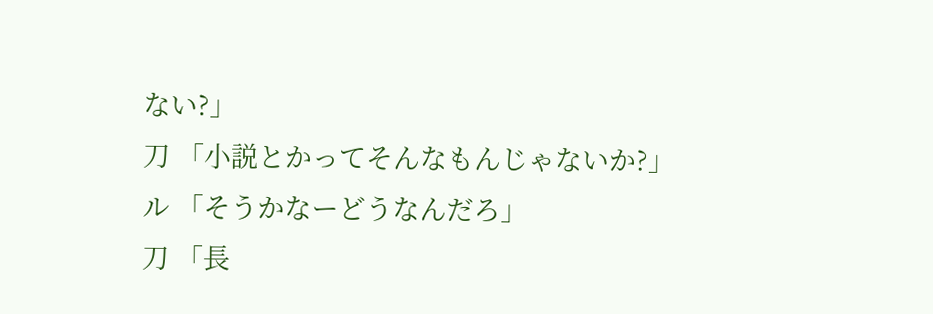ない?」
刀 「小説とかってそんなもんじゃないか?」
ル 「そうかなーどうなんだろ」
刀 「長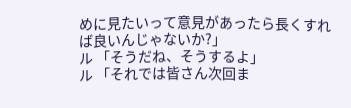めに見たいって意見があったら長くすれば良いんじゃないか?」
ル 「そうだね、そうするよ」
ル 「それでは皆さん次回ま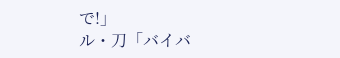で!」
ル・刀「バイバ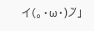イ(。・ω・)ノ゙」